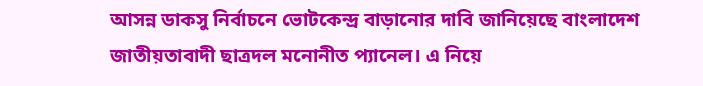আসন্ন ডাকসু নির্বাচনে ভোটকেন্দ্র বাড়ানোর দাবি জানিয়েছে বাংলাদেশ জাতীয়তাবাদী ছাত্রদল মনোনীত প্যানেল। এ নিয়ে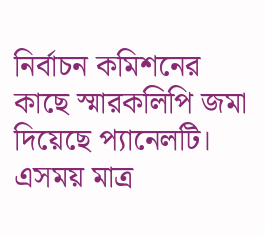নির্বাচন কমিশনের কাছে স্মারকলিপি জমা দিয়েছে প্যানেলটি। এসময় মাত্র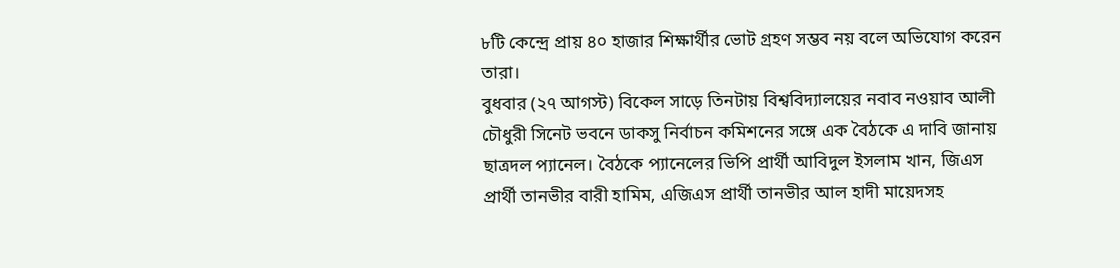৮টি কেন্দ্রে প্রায় ৪০ হাজার শিক্ষার্থীর ভোট গ্রহণ সম্ভব নয় বলে অভিযোগ করেন তারা।
বুধবার (২৭ আগস্ট) বিকেল সাড়ে তিনটায় বিশ্ববিদ্যালয়ের নবাব নওয়াব আলী চৌধুরী সিনেট ভবনে ডাকসু নির্বাচন কমিশনের সঙ্গে এক বৈঠকে এ দাবি জানায় ছাত্রদল প্যানেল। বৈঠকে প্যানেলের ভিপি প্রার্থী আবিদুল ইসলাম খান, জিএস প্রার্থী তানভীর বারী হামিম, এজিএস প্রার্থী তানভীর আল হাদী মায়েদসহ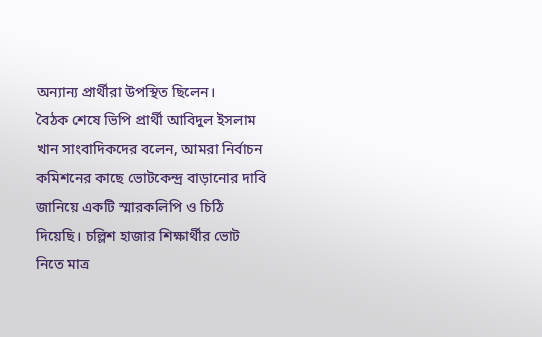অন্যান্য প্রার্থীরা উপস্থিত ছিলেন।
বৈঠক শেষে ভিপি প্রার্থী আবিদুল ইসলাম খান সাংবাদিকদের বলেন, আমরা নির্বাচন কমিশনের কাছে ভোটকেন্দ্র বাড়ানোর দাবি জানিয়ে একটি স্মারকলিপি ও চিঠি দিয়েছি। চল্লিশ হাজার শিক্ষার্থীর ভোট নিতে মাত্র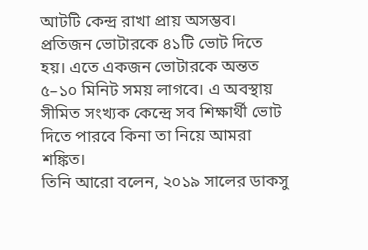আটটি কেন্দ্র রাখা প্রায় অসম্ভব। প্রতিজন ভোটারকে ৪১টি ভোট দিতে হয়। এতে একজন ভোটারকে অন্তত ৫–১০ মিনিট সময় লাগবে। এ অবস্থায় সীমিত সংখ্যক কেন্দ্রে সব শিক্ষার্থী ভোট দিতে পারবে কিনা তা নিয়ে আমরা শঙ্কিত।
তিনি আরো বলেন, ২০১৯ সালের ডাকসু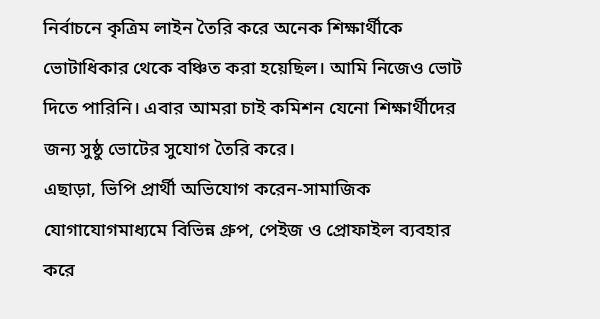নির্বাচনে কৃত্রিম লাইন তৈরি করে অনেক শিক্ষার্থীকে ভোটাধিকার থেকে বঞ্চিত করা হয়েছিল। আমি নিজেও ভোট দিতে পারিনি। এবার আমরা চাই কমিশন যেনো শিক্ষার্থীদের জন্য সুষ্ঠু ভোটের সুযোগ তৈরি করে।
এছাড়া, ভিপি প্রার্থী অভিযোগ করেন-সামাজিক যোগাযোগমাধ্যমে বিভিন্ন গ্রুপ, পেইজ ও প্রোফাইল ব্যবহার করে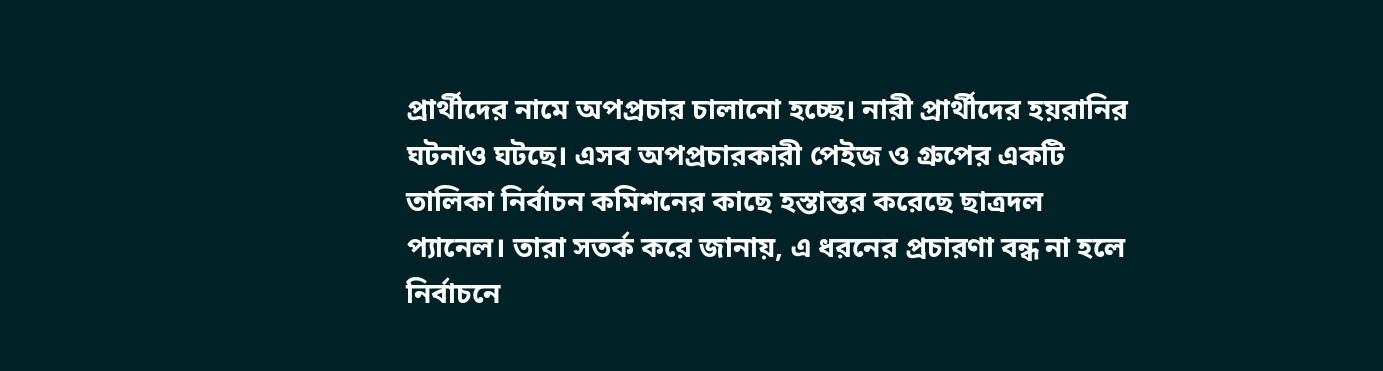প্রার্থীদের নামে অপপ্রচার চালানো হচ্ছে। নারী প্রার্থীদের হয়রানির ঘটনাও ঘটছে। এসব অপপ্রচারকারী পেইজ ও গ্রুপের একটি তালিকা নির্বাচন কমিশনের কাছে হস্তান্তর করেছে ছাত্রদল প্যানেল। তারা সতর্ক করে জানায়, এ ধরনের প্রচারণা বন্ধ না হলে নির্বাচনে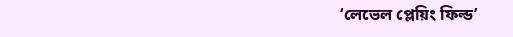‘লেভেল প্লেয়িং ফিল্ড’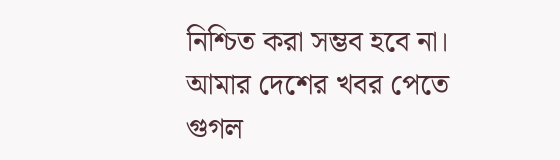নিশ্চিত করা সম্ভব হবে না।
আমার দেশের খবর পেতে গুগল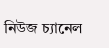নিউজ চ্যানেল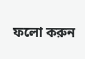ফলো করুন